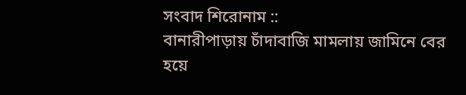সংবাদ শিরোনাম ::
বানারীপাড়ায় চাঁদাবাজি মামলায় জামিনে বের হয়ে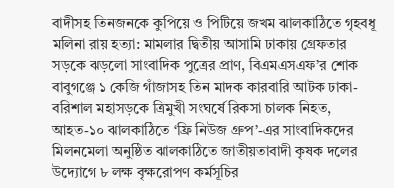বাদীসহ তিনজনকে কুপিয়ে ও পিটিয়ে জখম ঝালকাঠিতে গৃহবধূ মলিনা রায় হত্যা: মামলার দ্বিতীয় আসামি ঢাকায় গ্রেফতার সড়কে ঝড়লো সাংবাদিক পুত্রের প্রাণ, বিএমএসএফ’র শোক বাবুগঞ্জে ১ কেজি গাঁজাসহ তিন মাদক কারবারি আটক ঢাকা-বরিশাল মহাসড়কে ত্রিমুখী সংঘর্ষে রিকসা চালক নিহত, আহত-১০ ঝালকাঠিতে ‘ফ্রি নিউজ গ্রুপ’-এর সাংবাদিকদের মিলনমেলা অনুষ্ঠিত ঝালকাঠিতে জাতীয়তাবাদী কৃষক দলের উদ্যোগে ৮ লক্ষ বৃক্ষরোপণ কর্মসূচির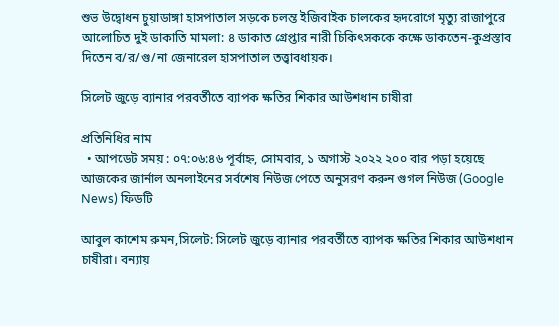শুভ উদ্বোধন চুয়াডাঙ্গা হাসপাতাল সড়কে চলন্ত ইজিবাইক চালকের হৃদরোগে মৃত্যু রাজাপুরে আলোচিত দুই ডাকাতি মামলা: ৪ ডাকাত গ্রেপ্তার নারী চিকিৎসককে কক্ষে ডাকতেন-কুপ্রস্তাব দিতেন ব/র/গু/না জেনারেল হাসপাতাল তত্ত্বাবধায়ক।

সিলেট জুড়ে ব্যানার পরবর্তীতে ব্যাপক ক্ষতির শিকার আউশধান চাষীরা

প্রতিনিধির নাম
  • আপডেট সময় : ০৭:০৬:৪৬ পূর্বাহ্ন, সোমবার, ১ অগাস্ট ২০২২ ২০০ বার পড়া হয়েছে
আজকের জার্নাল অনলাইনের সর্বশেষ নিউজ পেতে অনুসরণ করুন গুগল নিউজ (Google News) ফিডটি

আবুল কাশেম রুমন,সিলেট: সিলেট জুড়ে ব্যানার পরবর্তীতে ব্যাপক ক্ষতির শিকার আউশধান চাষীরা। বন্যায়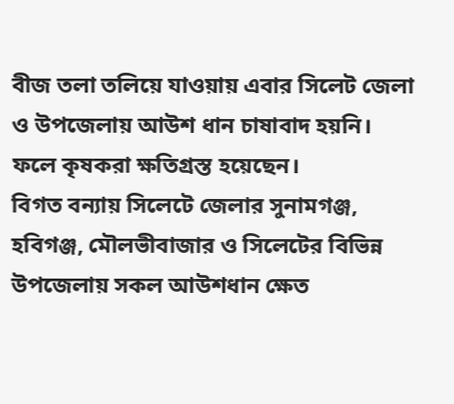বীজ তলা তলিয়ে যাওয়ায় এবার সিলেট জেলা ও উপজেলায় আউশ ধান চাষাবাদ হয়নি। ফলে কৃষকরা ক্ষতিগ্রস্ত হয়েছেন।
বিগত বন্যায় সিলেটে জেলার সুনামগঞ্জ, হবিগঞ্জ, মৌলভীবাজার ও সিলেটের বিভিন্ন উপজেলায় সকল আউশধান ক্ষেত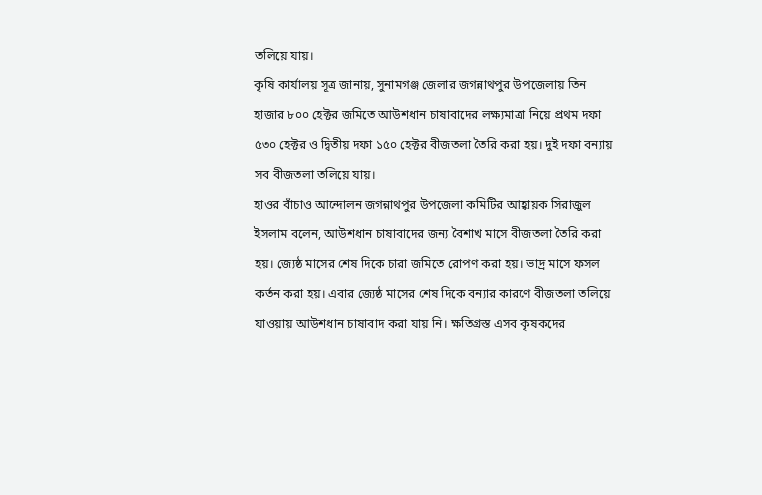তলিয়ে যায়।
কৃষি কার্যালয় সূত্র জানায়, সুনামগঞ্জ জেলার জগন্নাথপুর উপজেলায় তিন হাজার ৮০০ হেক্টর জমিতে আউশধান চাষাবাদের লক্ষ্যমাত্রা নিয়ে প্রথম দফা ৫৩০ হেক্টর ও দ্বিতীয় দফা ১৫০ হেক্টর বীজতলা তৈরি করা হয়। দুই দফা বন্যায় সব বীজতলা তলিয়ে যায়।
হাওর বাঁচাও আন্দোলন জগন্নাথপুর উপজেলা কমিটির আহ্বায়ক সিরাজুল ইসলাম বলেন, আউশধান চাষাবাদের জন্য বৈশাখ মাসে বীজতলা তৈরি করা হয়। জ্যেষ্ঠ মাসের শেষ দিকে চারা জমিতে রোপণ করা হয়। ভাদ্র মাসে ফসল কর্তন করা হয়। এবার জ্যেষ্ঠ মাসের শেষ দিকে বন্যার কারণে বীজতলা তলিয়ে যাওয়ায় আউশধান চাষাবাদ করা যায় নি। ক্ষতিগ্রস্ত এসব কৃষকদের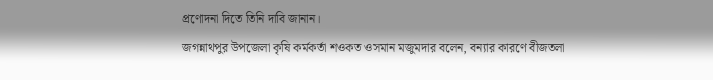প্রণোদনা দিতে তিনি দাবি জানান।
জগন্নাথপুর উপজেলা কৃষি কর্মকর্তা শওকত ওসমান মজুমদার বলেন, বন্যার কারণে বীজতলা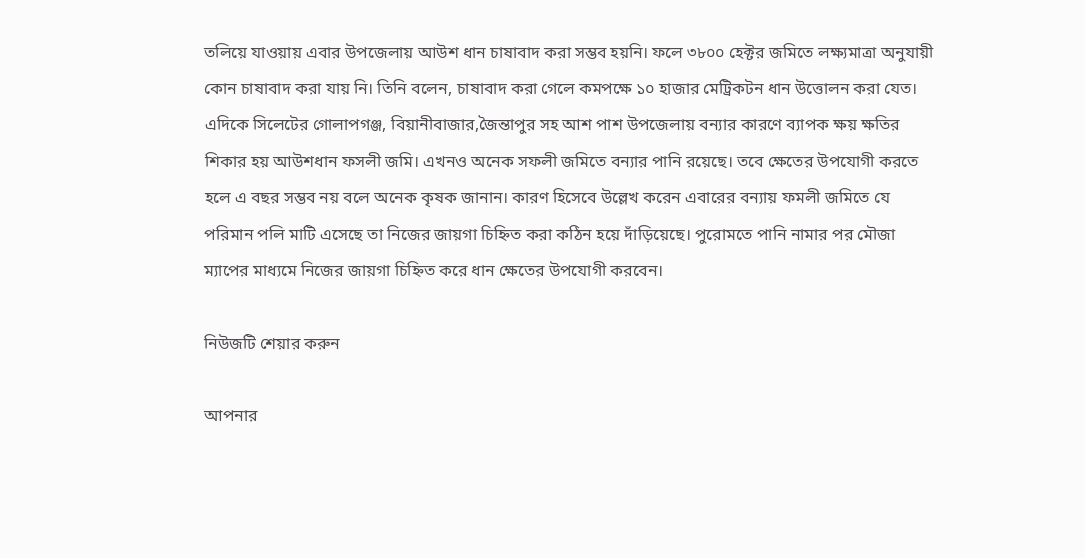তলিয়ে যাওয়ায় এবার উপজেলায় আউশ ধান চাষাবাদ করা সম্ভব হয়নি। ফলে ৩৮০০ হেক্টর জমিতে লক্ষ্যমাত্রা অনুযায়ী কোন চাষাবাদ করা যায় নি। তিনি বলেন, চাষাবাদ করা গেলে কমপক্ষে ১০ হাজার মেট্রিকটন ধান উত্তোলন করা যেত।
এদিকে সিলেটের গোলাপগঞ্জ, বিয়ানীবাজার,জৈন্তাপুর সহ আশ পাশ উপজেলায় বন্যার কারণে ব্যাপক ক্ষয় ক্ষতির শিকার হয় আউশধান ফসলী জমি। এখনও অনেক সফলী জমিতে বন্যার পানি রয়েছে। তবে ক্ষেতের উপযোগী করতে হলে এ বছর সম্ভব নয় বলে অনেক কৃষক জানান। কারণ হিসেবে উল্লেখ করেন এবারের বন্যায় ফমলী জমিতে যে পরিমান পলি মাটি এসেছে তা নিজের জায়গা চিহ্নিত করা কঠিন হয়ে দাঁড়িয়েছে। পুরোমতে পানি নামার পর মৌজা ম্যাপের মাধ্যমে নিজের জায়গা চিহ্নিত করে ধান ক্ষেতের উপযোগী করবেন।

নিউজটি শেয়ার করুন

আপনার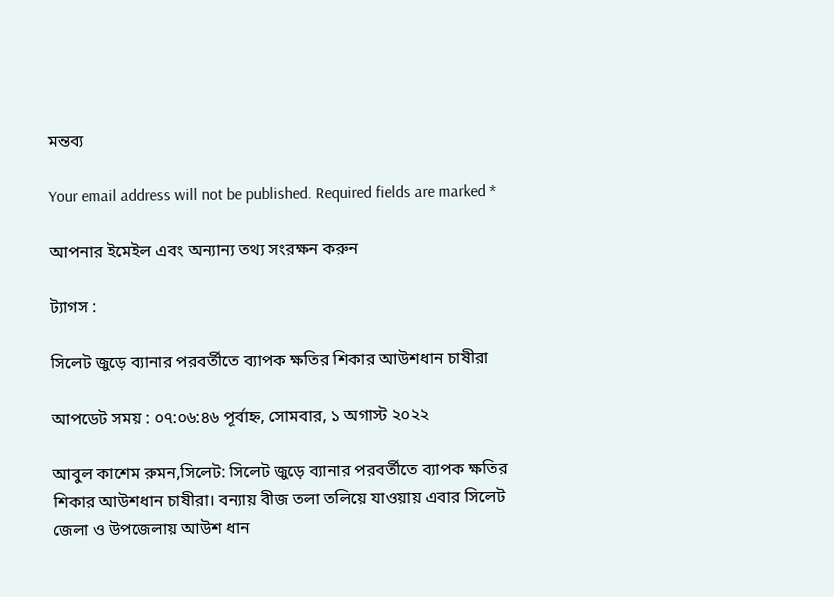মন্তব্য

Your email address will not be published. Required fields are marked *

আপনার ইমেইল এবং অন্যান্য তথ্য সংরক্ষন করুন

ট্যাগস :

সিলেট জুড়ে ব্যানার পরবর্তীতে ব্যাপক ক্ষতির শিকার আউশধান চাষীরা

আপডেট সময় : ০৭:০৬:৪৬ পূর্বাহ্ন, সোমবার, ১ অগাস্ট ২০২২

আবুল কাশেম রুমন,সিলেট: সিলেট জুড়ে ব্যানার পরবর্তীতে ব্যাপক ক্ষতির শিকার আউশধান চাষীরা। বন্যায় বীজ তলা তলিয়ে যাওয়ায় এবার সিলেট জেলা ও উপজেলায় আউশ ধান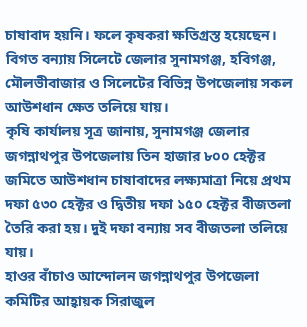চাষাবাদ হয়নি। ফলে কৃষকরা ক্ষতিগ্রস্ত হয়েছেন।
বিগত বন্যায় সিলেটে জেলার সুনামগঞ্জ, হবিগঞ্জ, মৌলভীবাজার ও সিলেটের বিভিন্ন উপজেলায় সকল আউশধান ক্ষেত তলিয়ে যায়।
কৃষি কার্যালয় সূত্র জানায়, সুনামগঞ্জ জেলার জগন্নাথপুর উপজেলায় তিন হাজার ৮০০ হেক্টর জমিতে আউশধান চাষাবাদের লক্ষ্যমাত্রা নিয়ে প্রথম দফা ৫৩০ হেক্টর ও দ্বিতীয় দফা ১৫০ হেক্টর বীজতলা তৈরি করা হয়। দুই দফা বন্যায় সব বীজতলা তলিয়ে যায়।
হাওর বাঁচাও আন্দোলন জগন্নাথপুর উপজেলা কমিটির আহ্বায়ক সিরাজুল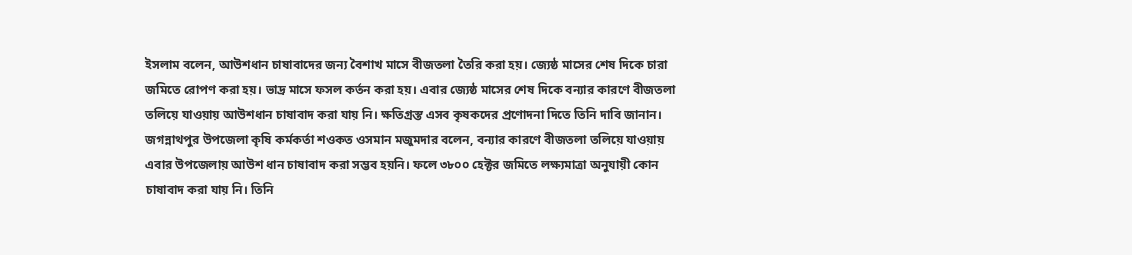ইসলাম বলেন, আউশধান চাষাবাদের জন্য বৈশাখ মাসে বীজতলা তৈরি করা হয়। জ্যেষ্ঠ মাসের শেষ দিকে চারা জমিতে রোপণ করা হয়। ভাদ্র মাসে ফসল কর্তন করা হয়। এবার জ্যেষ্ঠ মাসের শেষ দিকে বন্যার কারণে বীজতলা তলিয়ে যাওয়ায় আউশধান চাষাবাদ করা যায় নি। ক্ষতিগ্রস্ত এসব কৃষকদের প্রণোদনা দিতে তিনি দাবি জানান।
জগন্নাথপুর উপজেলা কৃষি কর্মকর্তা শওকত ওসমান মজুমদার বলেন, বন্যার কারণে বীজতলা তলিয়ে যাওয়ায় এবার উপজেলায় আউশ ধান চাষাবাদ করা সম্ভব হয়নি। ফলে ৩৮০০ হেক্টর জমিতে লক্ষ্যমাত্রা অনুযায়ী কোন চাষাবাদ করা যায় নি। তিনি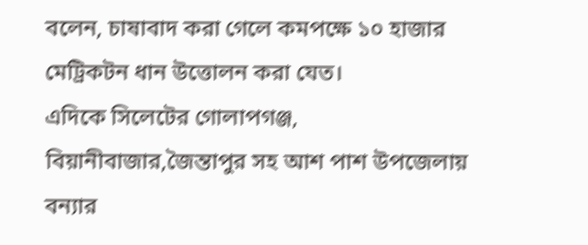বলেন, চাষাবাদ করা গেলে কমপক্ষে ১০ হাজার মেট্রিকটন ধান উত্তোলন করা যেত।
এদিকে সিলেটের গোলাপগঞ্জ, বিয়ানীবাজার,জৈন্তাপুর সহ আশ পাশ উপজেলায় বন্যার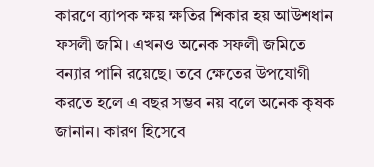কারণে ব্যাপক ক্ষয় ক্ষতির শিকার হয় আউশধান ফসলী জমি। এখনও অনেক সফলী জমিতে বন্যার পানি রয়েছে। তবে ক্ষেতের উপযোগী করতে হলে এ বছর সম্ভব নয় বলে অনেক কৃষক জানান। কারণ হিসেবে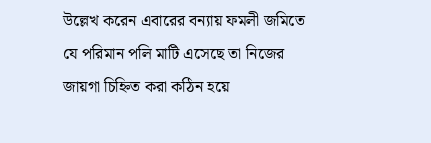উল্লেখ করেন এবারের বন্যায় ফমলী জমিতে যে পরিমান পলি মাটি এসেছে তা নিজের জায়গা চিহ্নিত করা কঠিন হয়ে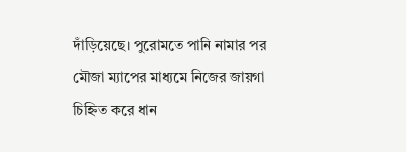দাঁড়িয়েছে। পুরোমতে পানি নামার পর মৌজা ম্যাপের মাধ্যমে নিজের জায়গা চিহ্নিত করে ধান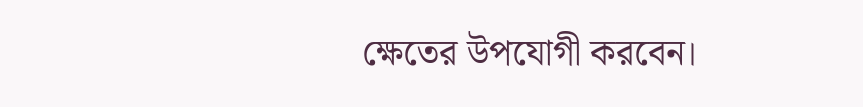ক্ষেতের উপযোগী করবেন।